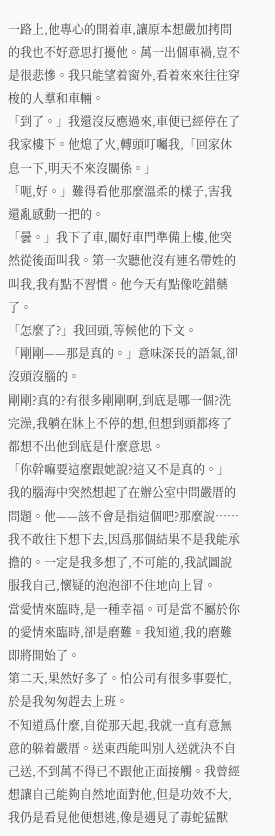一路上,他專心的開着車,讓原本想嚴加拷問的我也不好意思打擾他。萬一出個車禍,豈不是很悲慘。我只能望着窗外,看着來來往往穿梭的人羣和車輛。
「到了。」我還沒反應過來,車便已經停在了我家樓下。他熄了火,轉頭叮囑我,「回家休息一下,明天不來沒關係。」
「呃,好。」難得看他那麼溫柔的樣子,害我還亂感動一把的。
「曇。」我下了車,關好車門準備上樓,他突然從後面叫我。第一次聽他沒有連名帶姓的叫我,我有點不習慣。他今天有點像吃錯藥了。
「怎麼了?」我回頭,等候他的下文。
「剛剛——那是真的。」意味深長的語氣,卻沒頭沒腦的。
剛剛?真的?有很多剛剛啊,到底是哪一個?洗完澡,我躺在牀上不停的想,但想到頭都疼了都想不出他到底是什麼意思。
「你幹嘛要這麼跟她說?這又不是真的。」我的腦海中突然想起了在辦公室中問嚴厝的問題。他——該不會是指這個吧?那麼說……我不敢往下想下去,因爲那個結果不是我能承擔的。一定是我多想了,不可能的,我試圖說服我自己,懷疑的泡泡卻不住地向上冒。
當愛情來臨時,是一種幸福。可是當不屬於你的愛情來臨時,卻是磨難。我知道,我的磨難即將開始了。
第二天,果然好多了。怕公司有很多事要忙,於是我匆匆趕去上班。
不知道爲什麼,自從那天起,我就一直有意無意的躲着嚴厝。送東西能叫別人送就決不自己送,不到萬不得已不跟他正面接觸。我曾經想讓自己能夠自然地面對他,但是功效不大,我仍是看見他便想逃,像是遇見了毒蛇猛獸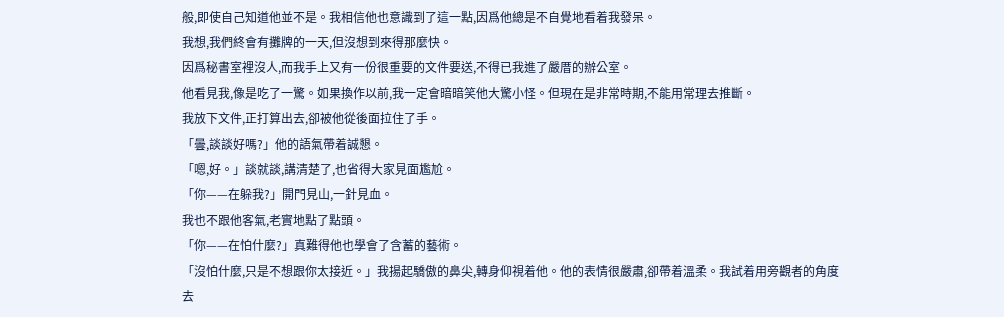般,即使自己知道他並不是。我相信他也意識到了這一點,因爲他總是不自覺地看着我發呆。
我想,我們終會有攤牌的一天,但沒想到來得那麼快。
因爲秘書室裡沒人,而我手上又有一份很重要的文件要送,不得已我進了嚴厝的辦公室。
他看見我,像是吃了一驚。如果換作以前,我一定會暗暗笑他大驚小怪。但現在是非常時期,不能用常理去推斷。
我放下文件,正打算出去,卻被他從後面拉住了手。
「曇,談談好嗎?」他的語氣帶着誠懇。
「嗯,好。」談就談,講清楚了,也省得大家見面尷尬。
「你——在躲我?」開門見山,一針見血。
我也不跟他客氣,老實地點了點頭。
「你——在怕什麼?」真難得他也學會了含蓄的藝術。
「沒怕什麼,只是不想跟你太接近。」我揚起驕傲的鼻尖,轉身仰視着他。他的表情很嚴肅,卻帶着溫柔。我試着用旁觀者的角度去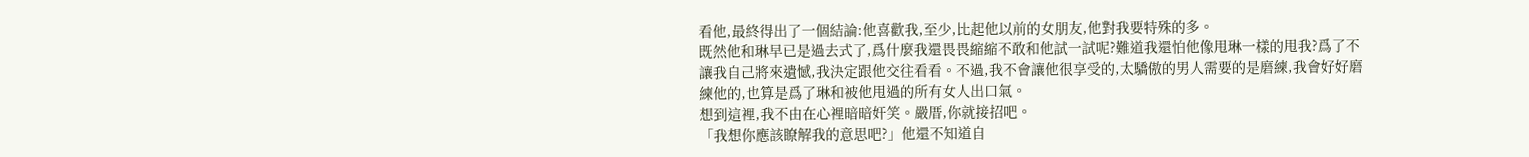看他,最終得出了一個結論:他喜歡我,至少,比起他以前的女朋友,他對我要特殊的多。
既然他和琳早已是過去式了,爲什麼我還畏畏縮縮不敢和他試一試呢?難道我還怕他像甩琳一樣的甩我?爲了不讓我自己將來遺憾,我決定跟他交往看看。不過,我不會讓他很享受的,太驕傲的男人需要的是磨練,我會好好磨練他的,也算是爲了琳和被他甩過的所有女人出口氣。
想到這裡,我不由在心裡暗暗奸笑。嚴厝,你就接招吧。
「我想你應該瞭解我的意思吧?」他還不知道自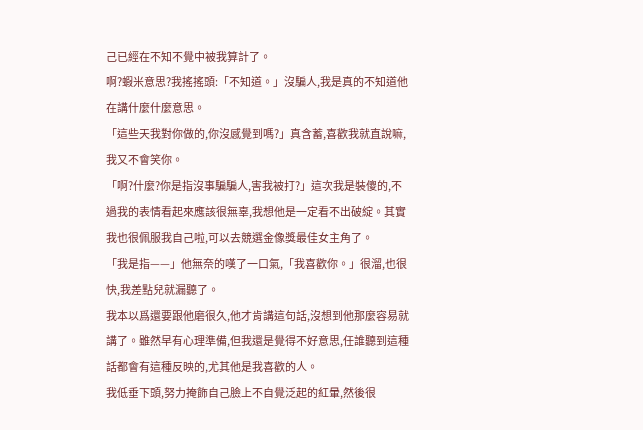己已經在不知不覺中被我算計了。
啊?蝦米意思?我搖搖頭:「不知道。」沒騙人,我是真的不知道他在講什麼什麼意思。
「這些天我對你做的,你沒感覺到嗎?」真含蓄,喜歡我就直說嘛,我又不會笑你。
「啊?什麼?你是指沒事騙騙人,害我被打?」這次我是裝傻的,不過我的表情看起來應該很無辜,我想他是一定看不出破綻。其實我也很佩服我自己啦,可以去競選金像獎最佳女主角了。
「我是指——」他無奈的嘆了一口氣,「我喜歡你。」很溜,也很快,我差點兒就漏聽了。
我本以爲還要跟他磨很久,他才肯講這句話,沒想到他那麼容易就講了。雖然早有心理準備,但我還是覺得不好意思,任誰聽到這種話都會有這種反映的,尤其他是我喜歡的人。
我低垂下頭,努力掩飾自己臉上不自覺泛起的紅暈,然後很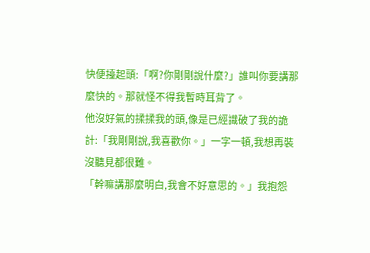快便擡起頭:「啊?你剛剛說什麼?」誰叫你要講那麼快的。那就怪不得我暫時耳背了。
他沒好氣的揉揉我的頭,像是已經識破了我的詭計:「我剛剛說,我喜歡你。」一字一頓,我想再裝沒聽見都很難。
「幹嘛講那麼明白,我會不好意思的。」我抱怨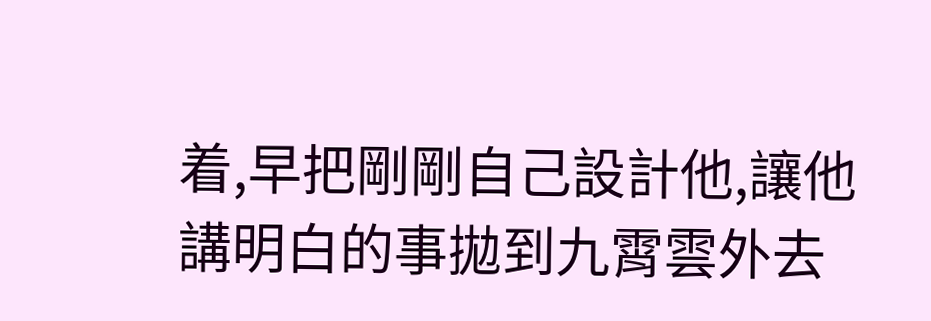着,早把剛剛自己設計他,讓他講明白的事拋到九霄雲外去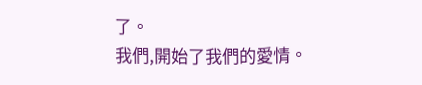了。
我們,開始了我們的愛情。